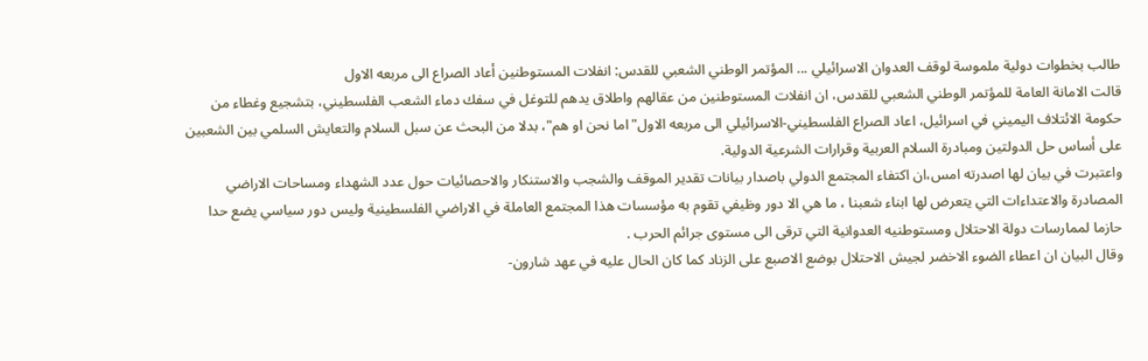طالب بخطوات دولية ملموسة لوقف العدوان الاسرائيلي ... المؤتمر الوطني الشعبي للقدس: انفلات المستوطنين أعاد الصراع الى مربعه الاول
قالت الامانة العامة للمؤتمر الوطني الشعبي للقدس، ان انفلات المستوطنين من عقالهم واطلاق يدهم للتوغل في سفك دماء الشعب الفلسطيني، بتشجيع وغطاء من حكومة الائتلاف اليميني في اسرائيل، اعاد الصراع الفلسطيني-الاسرائيلي الى مربعه الاول"اما نحن او هم"، بدلا من البحث عن سبل السلام والتعايش السلمي بين الشعبين على أساس حل الدولتين ومبادرة السلام العربية وقرارات الشرعية الدولية.
واعتبرت في بيان لها اصدرته امس،ان اكتفاء المجتمع الدولي باصدار بيانات تقدير الموقف والشجب والاستنكار والاحصائيات حول عدد الشهداء ومساحات الاراضي المصادرة والاعتداءات التي يتعرض لها ابناء شعبنا ، ما هي الا دور وظيفي تقوم به مؤسسات هذا المجتمع العاملة في الاراضي الفلسطينية وليس دور سياسي يضع حدا حازما لممارسات دولة الاحتلال ومستوطنيه العدوانية التي ترقى الى مستوى جرائم الحرب .
وقال البيان ان اعطاء الضوء الاخضر لجيش الاحتلال بوضع الاصبع على الزناد كما كان الحال عليه في عهد شارون-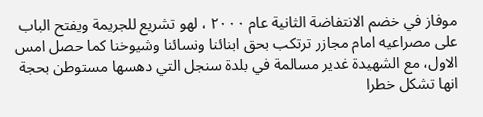موفاز في خضم الانتفاضة الثانية عام ٢٠٠٠ ، لهو تشريع للجريمة ويفتح الباب على مصراعيه امام مجازر ترتكب بحق ابنائنا ونسائنا وشيوخنا كما حصل امس الاول، مع الشهيدة غدير مسالمة في بلدة سنجل التي دهسها مستوطن بحجة انها تشكل خطرا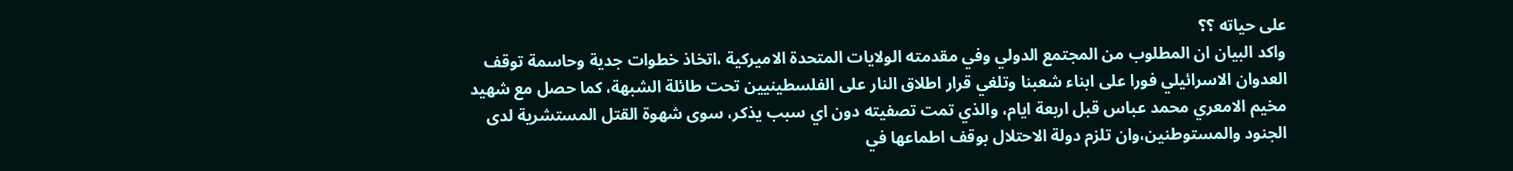على حياته ؟؟
واكد البيان ان المطلوب من المجتمع الدولي وفي مقدمته الولايات المتحدة الاميركية ،اتخاذ خطوات جدية وحاسمة توقف العدوان الاسرائيلي فورا على ابناء شعبنا وتلغي قرار اطلاق النار على الفلسطينيين تحت طائلة الشبهة، كما حصل مع شهيد مخيم الامعري محمد عباس قبل اربعة ايام، والذي تمت تصفيته دون اي سبب يذكر، سوى شهوة القتل المستشرية لدى الجنود والمستوطنين،وان تلزم دولة الاحتلال بوقف اطماعها في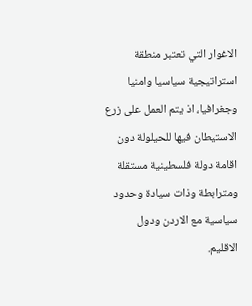الاغوار التي تعتبر منطقة استراتيجية سياسيا وامنيا وجغرافيا، اذ يتم العمل على زرع الاستيطان فيها للحيلولة دون اقامة دولة فلسطينية مستقلة ومترابطة وذات سيادة وحدود سياسية مع الاردن ودول الاقليم.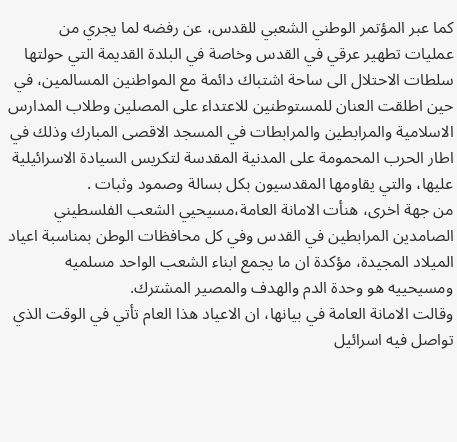كما عبر المؤتمر الوطني الشعبي للقدس، عن رفضه لما يجري من عمليات تطهير عرقي في القدس وخاصة في البلدة القديمة التي حولتها سلطات الاحتلال الى ساحة اشتباك دائمة مع المواطنين المسالمين، في حين اطلقت العنان للمستوطنين للاعتداء على المصلين وطلاب المدارس الاسلامية والمرابطين والمرابطات في المسجد الاقصى المبارك وذلك في اطار الحرب المحمومة على المدنية المقدسة لتكريس السيادة الاسرائيلية عليها، والتي يقاومها المقدسيون بكل بسالة وصمود وثبات .
من جهة اخرى، هنأت الامانة العامة،مسيحيي الشعب الفلسطيني الصامدين المرابطين في القدس وفي كل محافظات الوطن بمناسبة اعياد الميلاد المجيدة، مؤكدة ان ما يجمع ابناء الشعب الواحد مسلميه ومسيحييه هو وحدة الدم والهدف والمصير المشترك.
وقالت الامانة العامة في بيانها، ان الاعياد هذا العام تأتي في الوقت الذي تواصل فيه اسرائيل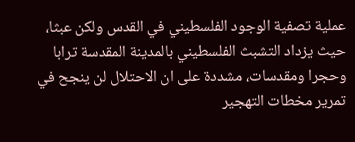عملية تصفية الوجود الفلسطيني في القدس ولكن عبثا، حيث يزداد التشبث الفلسطيني بالمدينة المقدسة ترابا وحجرا ومقدسات، مشددة على ان الاحتلال لن ينجح في تمرير مخطات التهجير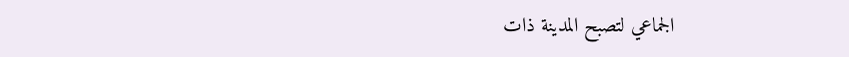الجماعي لتصبح المدينة ذات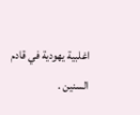اغلبية يهودية في قادم السنين .